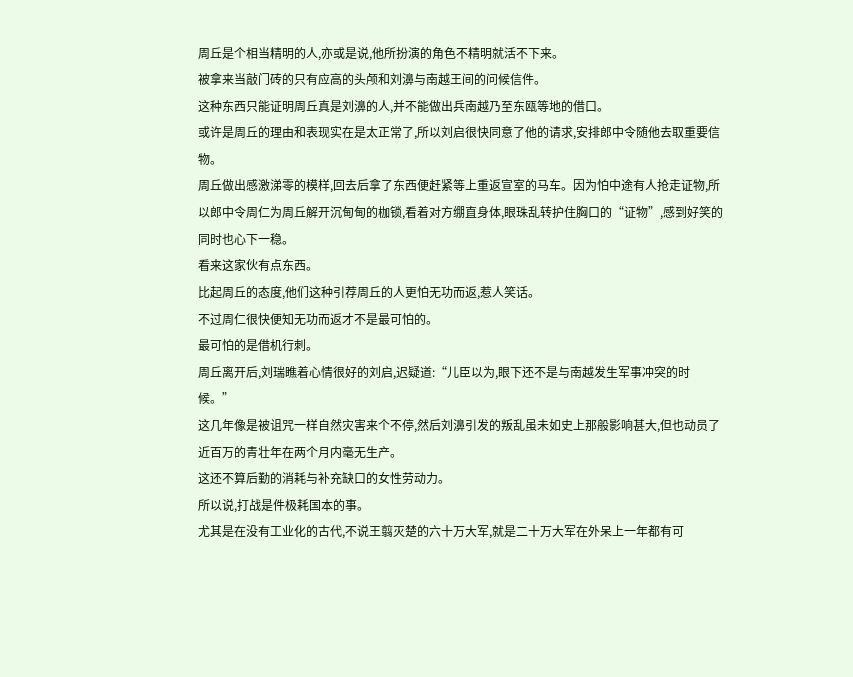周丘是个相当精明的人,亦或是说,他所扮演的角色不精明就活不下来。
被拿来当敲门砖的只有应高的头颅和刘濞与南越王间的问候信件。
这种东西只能证明周丘真是刘濞的人,并不能做出兵南越乃至东瓯等地的借口。
或许是周丘的理由和表现实在是太正常了,所以刘启很快同意了他的请求,安排郎中令随他去取重要信物。
周丘做出感激涕零的模样,回去后拿了东西便赶紧等上重返宣室的马车。因为怕中途有人抢走证物,所以郎中令周仁为周丘解开沉甸甸的枷锁,看着对方绷直身体,眼珠乱转护住胸口的“证物”,感到好笑的同时也心下一稳。
看来这家伙有点东西。
比起周丘的态度,他们这种引荐周丘的人更怕无功而返,惹人笑话。
不过周仁很快便知无功而返才不是最可怕的。
最可怕的是借机行刺。
周丘离开后,刘瑞瞧着心情很好的刘启,迟疑道:“儿臣以为,眼下还不是与南越发生军事冲突的时候。”
这几年像是被诅咒一样自然灾害来个不停,然后刘濞引发的叛乱虽未如史上那般影响甚大,但也动员了近百万的青壮年在两个月内毫无生产。
这还不算后勤的消耗与补充缺口的女性劳动力。
所以说,打战是件极耗国本的事。
尤其是在没有工业化的古代,不说王翦灭楚的六十万大军,就是二十万大军在外呆上一年都有可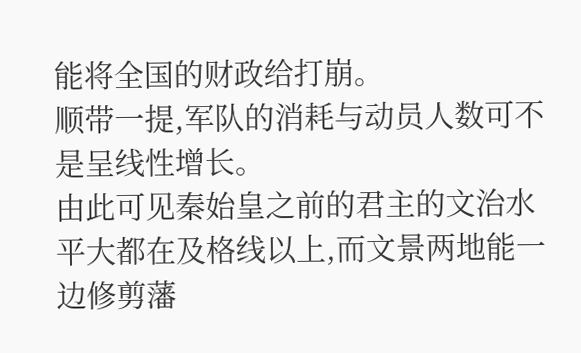能将全国的财政给打崩。
顺带一提,军队的消耗与动员人数可不是呈线性增长。
由此可见秦始皇之前的君主的文治水平大都在及格线以上,而文景两地能一边修剪藩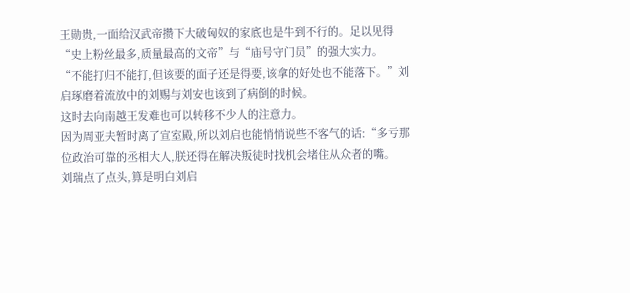王勋贵,一面给汉武帝攒下大破匈奴的家底也是牛到不行的。足以见得“史上粉丝最多,质量最高的文帝”与“庙号守门员”的强大实力。
“不能打归不能打,但该要的面子还是得要,该拿的好处也不能落下。”刘启琢磨着流放中的刘赐与刘安也该到了病倒的时候。
这时去向南越王发难也可以转移不少人的注意力。
因为周亚夫暂时离了宣室殿,所以刘启也能悄悄说些不客气的话:“多亏那位政治可靠的丞相大人,朕还得在解决叛徒时找机会堵住从众者的嘴。
刘瑞点了点头,算是明白刘启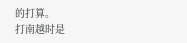的打算。
打南越时是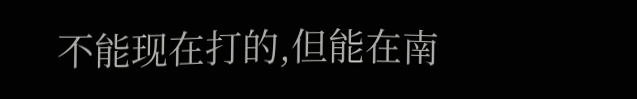不能现在打的,但能在南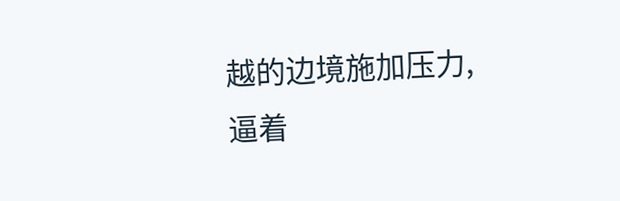越的边境施加压力,逼着